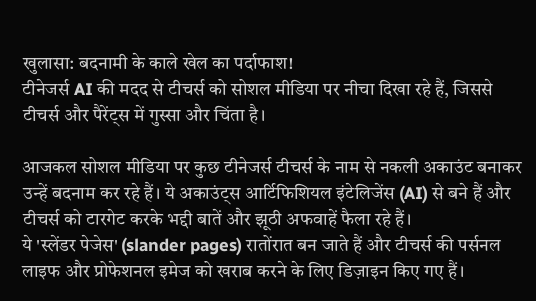खुलासा: बदनामी के काले खेल का पर्दाफाश!
टीनेजर्स AI की मदद से टीचर्स को सोशल मीडिया पर नीचा दिखा रहे हैं, जिससे टीचर्स और पैरेंट्स में गुस्सा और चिंता है।

आजकल सोशल मीडिया पर कुछ टीनेजर्स टीचर्स के नाम से नकली अकाउंट बनाकर उन्हें बदनाम कर रहे हैं। ये अकाउंट्स आर्टिफिशियल इंटेलिजेंस (AI) से बने हैं और टीचर्स को टारगेट करके भद्दी बातें और झूठी अफवाहें फैला रहे हैं।
ये 'स्लेंडर पेजेस' (slander pages) रातोंरात बन जाते हैं और टीचर्स की पर्सनल लाइफ और प्रोफेशनल इमेज को खराब करने के लिए डिज़ाइन किए गए हैं।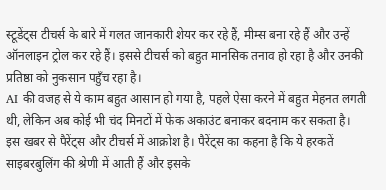स्टूडेंट्स टीचर्स के बारे में गलत जानकारी शेयर कर रहे हैं, मीम्स बना रहे हैं और उन्हें ऑनलाइन ट्रोल कर रहे हैं। इससे टीचर्स को बहुत मानसिक तनाव हो रहा है और उनकी प्रतिष्ठा को नुकसान पहुँच रहा है।
AI की वजह से ये काम बहुत आसान हो गया है, पहले ऐसा करने में बहुत मेहनत लगती थी, लेकिन अब कोई भी चंद मिनटों में फेक अकाउंट बनाकर बदनाम कर सकता है।
इस खबर से पैरेंट्स और टीचर्स में आक्रोश है। पैरेंट्स का कहना है कि ये हरकतें साइबरबुलिंग की श्रेणी में आती हैं और इसके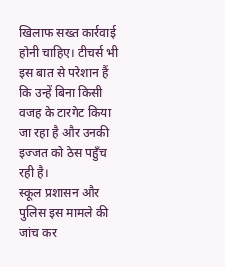खिलाफ सख्त कार्रवाई होनी चाहिए। टीचर्स भी इस बात से परेशान हैं कि उन्हें बिना किसी वजह के टारगेट किया जा रहा है और उनकी इज्जत को ठेस पहुँच रही है।
स्कूल प्रशासन और पुलिस इस मामले की जांच कर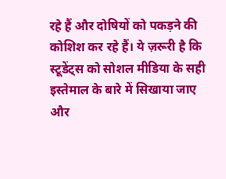रहे हैं और दोषियों को पकड़ने की कोशिश कर रहे हैं। ये ज़रूरी है कि स्टूडेंट्स को सोशल मीडिया के सही इस्तेमाल के बारे में सिखाया जाए और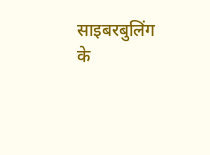साइबरबुलिंग के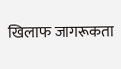खिलाफ जागरूकता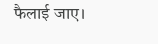फैलाई जाए।